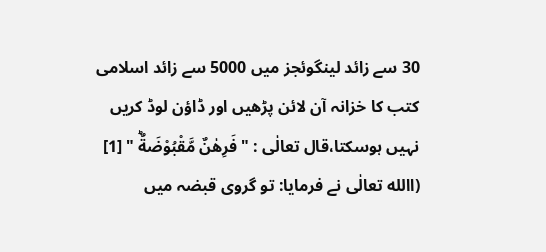30 سے زائد لینگوئجز میں 5000 سے زائد اسلامی کتب کا خزانہ آن لائن پڑھیں اور ڈاؤن لوڈ کریں
نہیں ہوسکتا،قال تعالٰی : " فَرِهٰنٌ مَّقْبُوْضَةٌؕ " [1] (االله تعالٰی نے فرمایا: تو گروی قبضہ میں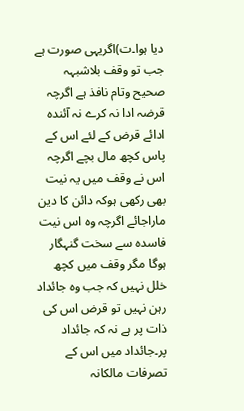دیا ہوا۔ت)اگریہی صورت ہے جب تو وقف بلاشبہہ صحیح وتام نافذ ہے اگرچہ قرضہ ادا نہ کرے نہ آئندہ ادائے قرض کے لئے اس کے پاس کچھ مال بچے اگرچہ اس نے وقف میں یہ نیت بھی رکھی ہوکہ دائن کا دین ماراجائے اگرچہ وہ اس نیت فاسدہ سے سخت گنہگار ہوگا مگر وقف میں کچھ خلل نہیں کہ جب وہ جائداد رہن نہیں تو قرض اس کی ذات پر ہے نہ کہ جائداد پر۔جائداد میں اس کے تصرفات مالکانہ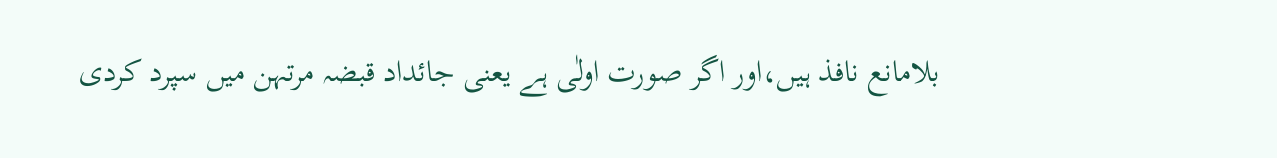بلامانع نافذ ہیں،اور اگر صورت اولٰی ہے یعنی جائداد قبضہ مرتہن میں سپرد کردی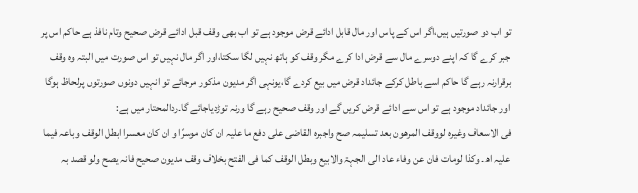تو اب دو صورتیں ہیں،اگر اس کے پاس اور مال قابل ادائے قرض موجود ہے تو اب بھی وقف قبل ادائے قرض صحیح وتام نافذ ہے حاکم اس پر جبر کرے گا کہ اپنے دوسرے مال سے قرض ادا کرے مگر وقف کو ہاتھ نہیں لگا سکتا،اور اگر مال نہیں تو اس صورت میں البتہ وہ وقف برقرارنہ رہے گا حاکم اسے باطل کرکے جائداد قرض میں بیع کردے گا،یونہی اگر مدیون مذکور مرجائے تو انہیں دونوں صورتوں پرلحاظ ہوگا اور جائداد موجود ہے تو اس سے ادائے قرض کریں گے اور وقف صحیح رہے گا ورنہ توڑدیاجائے گا۔ردالمحتار میں ہے:
فی الاسعاف وغیرہ لووقف المرھون بعد تسلیمہ صح واجبرہ القاضی علی دفع ما علیہ ان کان موسرًا و ان کان معسرا ابطل الوقف وباعہ فیما علیہ اھ۔ وکذا لومات فان عن وفاء عاد الی الجہۃ والابیع وبطل الوقف کما فی الفتح بخلاف وقف مدیون صحیح فانہ یصح ولو قصد بہ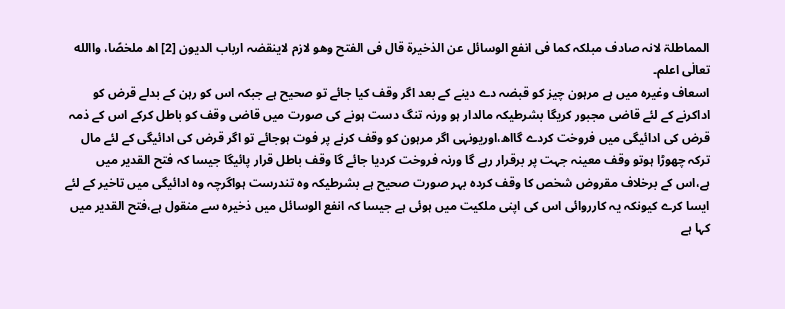المماطلۃ لانہ صادف مبلکہ کما فی انفع الوسائل عن الذخیرۃ قال فی الفتح وھو لازم لاینقضہ ارباب الدیون [2] اھ ملخصًا، واالله تعالٰی اعلم۔
اسعاف وغیرہ میں ہے مرہون چیز کو قبضہ دے دینے کے بعد اگر وقف کیا جائے تو صحیح ہے جبکہ اس کو رہن کے بدلے قرض کو اداکرنے کے لئے قاضی مجبور کریگا بشرطیکہ مالدار ہو ورنہ تنگ دست ہونے کی صورت میں قاضی وقف کو باطل کرکے اس کے ذمہ قرض کی ادائیگی میں فروخت کردے گااھ،اوریونہی اگر مرہون کو وقف کرنے پر فوت ہوجائے تو اگر قرض کی ادائیگی کے لئے مال ترکہ چھوڑا ہوتو وقف معینہ جہت پر برقرار رہے گا ورنہ فروخت کردیا جائے گا وقف باطل قرار پائیگا جیسا کہ فتح القدیر میں ہے،اس کے برخلاف مقروض شخص کا وقف کردہ بہر صورت صحیح ہے بشرطیکہ وہ تندرست ہواگرچہ وہ ادائیگی میں تاخیر کے لئے ایسا کرے کیونکہ یہ کارروائی اس کی اپنی ملکیت میں ہوئی ہے جیسا کہ انفع الوسائل میں ذخیرہ سے منقول ہے،فتح القدیر میں کہا ہے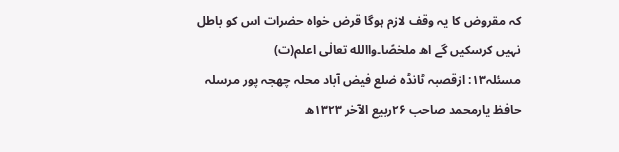کہ مقروض کا یہ وقف لازم ہوگا قرض خواہ حضرات اس کو باطل نہیں کرسکیں گے اھ ملخصًا۔واالله تعالٰی اعلم(ت)
مسئلہ۱۳: ازقصبہ ٹانڈہ ضلع فیض آباد محلہ چھجہ پور مرسلہ حافظ یارمحمد صاحب ۲۶ربیع الآخر ۱۳۲۳ھ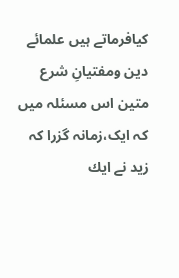کیافرماتے ہیں علمائے دین ومفتیانِ شرع متین اس مسئلہ میں کہ ایک،زمانہ گزرا کہ زید نے ایك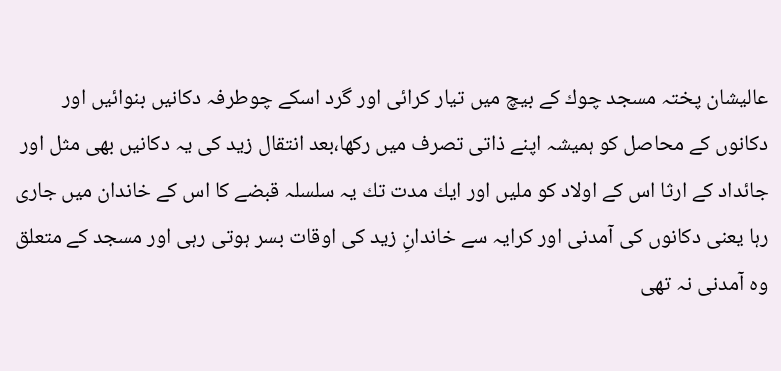عالیشان پختہ مسجد چوك کے بیچ میں تیار کرائی اور گرد اسکے چوطرفہ دکانیں بنوائیں اور دکانوں کے محاصل کو ہمیشہ اپنے ذاتی تصرف میں رکھا،بعد انتقال زید کی یہ دکانیں بھی مثل اور جائداد کے ارثا اس کے اولاد کو ملیں اور ایك مدت تك یہ سلسلہ قبضے کا اس کے خاندان میں جاری رہا یعنی دکانوں کی آمدنی اور کرایہ سے خاندانِ زید کی اوقات بسر ہوتی رہی اور مسجد کے متعلق وہ آمدنی نہ تھی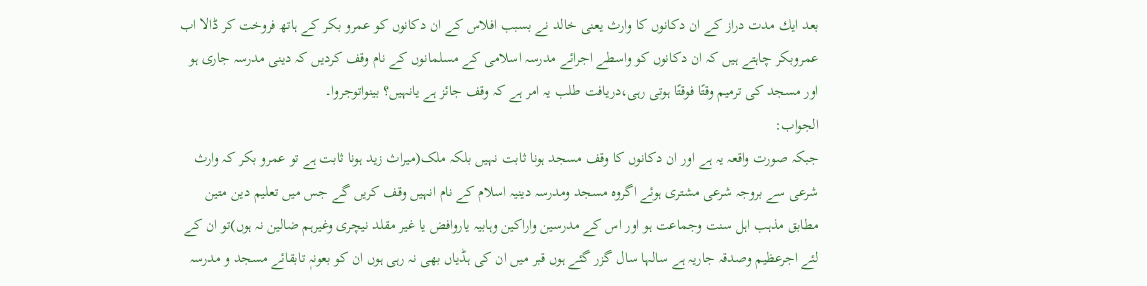بعد ایك مدت دراز کے ان دکانوں کا وارث یعنی خالد نے بسبب افلاس کے ان دکانوں کو عمرو بکر کے ہاتھ فروخت کر ڈالا اب عمروبکر چاہتے ہیں کہ ان دکانوں کو واسطے اجرائے مدرسہ اسلامی کے مسلمانوں کے نام وقف کردیں کہ دینی مدرسہ جاری ہو اور مسجد کی ترمیم وقتًا فوقتًا ہوتی رہی،دریافت طلب یہ امر ہے کہ وقف جائز ہے یانہیں؟ بینواتوجروا۔
الجواب:
جبکہ صورت واقعہ یہ ہے اور ان دکانوں کا وقف مسجد ہونا ثابت نہیں بلکہ ملک(میراث زید ہونا ثابت ہے تو عمرو بکر کہ وارث شرعی سے بروجہ شرعی مشتری ہوئے اگروہ مسجد ومدرسہ دینیہ اسلام کے نام انہیں وقف کریں گے جس میں تعلیم دین متین مطابق مذہب اہل سنت وجماعت ہو اور اس کے مدرسین واراکین وہابیہ یاروافض یا غیر مقلد نیچری وغیرہم ضالین نہ ہوں)تو ان کے لئے اجرعظیم وصدقہ جاریہ ہے سالہا سال گزر گئے ہوں قبر میں ان کی ہڈیاں بھی نہ رہی ہوں ان کو بعونہٖ تابقائے مسجد و مدرسہ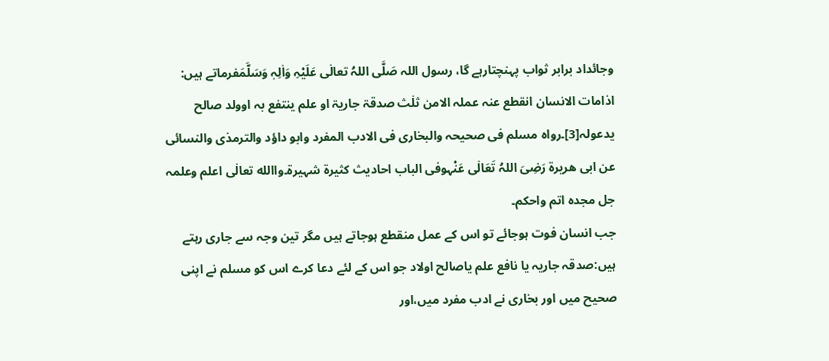وجائداد برابر ثواب پہنچتارہے گا، رسول اللہ صَلَّی اللہُ تعالٰی عَلَیْہِ وَاٰلِہٖ وَسَلَّمَفرماتے ہیں:
اذامات الانسان انقطع عنہ عملہ الامن ثلٰث صدقۃ جاریۃ او علم ینتفع بہ اوولد صالح یدعولہ[3]۔رواہ مسلم فی صحیحہ والبخاری فی الادب المفرد وابو داؤد والترمذی والنسائی عن ابی ھریرۃ رَضِیَ اللہُ تَعَالٰی عَنْہوفی الباب احادیث کثیرۃ شہیرۃ۔واالله تعالٰی اعلم وعلمہ جل مجدہ اتم واحکم۔
جب انسان فوت ہوجائے تو اس کے عمل منقطع ہوجاتے ہیں مگر تین وجہ سے جاری رہتے ہیں:صدقہ جاریہ یا نافع علم یاصالح اولاد جو اس کے لئے دعا کرے اس کو مسلم نے اپنی صحیح میں اور بخاری نے ادب مفرد میں،اور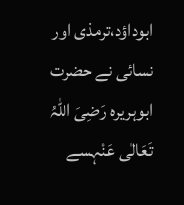ابوداؤد،ترمذی اور نسائی نے حضرت ابوہریرہ رَضِیَ اللہُ تَعَالٰی عَنْہسے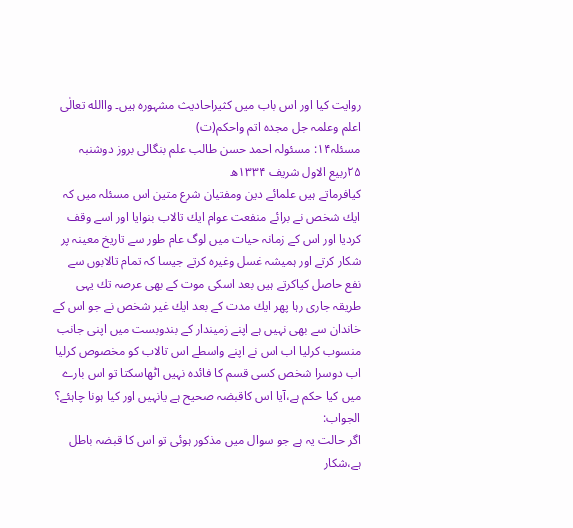روایت کیا اور اس باب میں کثیراحادیث مشہورہ ہیں۔ واالله تعالٰی اعلم وعلمہ جل مجدہ اتم واحکم(ت)
مسئلہ۱۴: مسئولہ احمد حسن طالب علم بنگالی بروز دوشنبہ ۲۵ربیع الاول شریف ۱۳۳۴ھ
کیافرماتے ہیں علمائے دین ومفتیان شرع متین اس مسئلہ میں کہ ایك شخص نے برائے منفعت عوام ایك تالاب بنوایا اور اسے وقف کردیا اور اس کے زمانہ حیات میں لوگ عام طور سے تاریخ معینہ پر شکار کرتے اور ہمیشہ غسل وغیرہ کرتے جیسا کہ تمام تالابوں سے نفع حاصل کیاکرتے ہیں بعد اسکی موت کے بھی عرصہ تك یہی طریقہ جاری رہا پھر ایك مدت کے بعد ایك غیر شخص نے جو اس کے خاندان سے بھی نہیں ہے اپنے زمیندار کے بندوبست میں اپنی جانب منسوب کرلیا اب اس نے اپنے واسطے اس تالاب کو مخصوص کرلیا اب دوسرا شخص کسی قسم کا فائدہ نہیں اٹھاسکتا تو اس بارے میں کیا حکم ہے،آیا اس کاقبضہ صحیح ہے یانہیں اور کیا ہونا چاہئے؟
الجواب:
اگر حالت یہ ہے جو سوال میں مذکور ہوئی تو اس کا قبضہ باطل ہے،شکار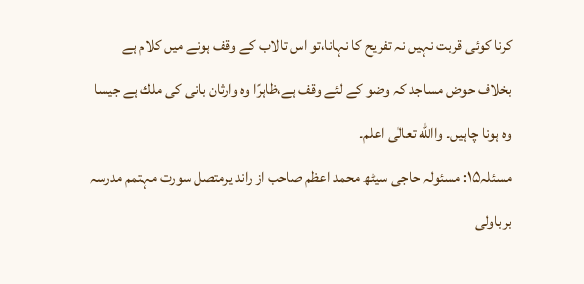کرنا کوئی قربت نہیں نہ تفریح کا نہانا،تو اس تالاب کے وقف ہونے میں کلام ہے بخلاف حوض مساجد کہ وضو کے لئے وقف ہے،ظاہرًا وہ وارثان بانی کی ملك ہے جیسا وہ ہونا چاہیں۔ واالله تعالٰی اعلم۔
مسئلہ۱۵: مسئولہ حاجی سیٹھ محمد اعظم صاحب از راند یرمتصل سورت مہتمم مدرسہ برباولی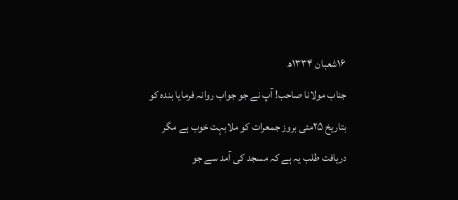۱۶شعبان ۱۳۳۴ھ
جناب مولانا صاحب! آپ نے جو جواب روانہ فرمایا بندہ کو بتاریخ ۲۵مئی بروز جمعرات کو ملابہت خوب ہے مگر دریافت طلب یہ ہے کہ مسجد کی آمد سے جو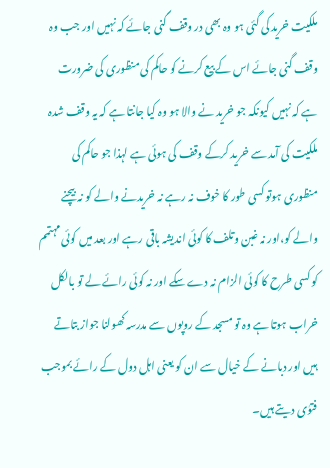ملکیت خرید کی گئی ہو وہ بھی در وقف گنی جائے کہ نہیں اور جب وہ وقف گنی جائے اس کے بیع کرنے کو حاکم کی منظوری کی ضرورت ہے کہ نہیں کیونکہ جو خرید نے والا ہو وہ کیا جانتا ہے کہ یہ وقف شدہ ملکیت کی آمد سے خرید کرکے وقف کی ہوئی ہے لہذا جو حاکم کی منظوری ہوتو کسی طور کا خوف نہ رہے نہ خریدنے والے کو نہ بیچنے والے کو،اور نہ غبن وتلف کا کوئی اندیشہ باقی رہے اور بعد میں کوئی مہتمم کو کسی طرح کا کوئی الزام نہ دے سکے اور نہ کوئی رائے لے تو بالکل خراب ہوتا ہے وہ تو مسجد کے روپوں سے مدرسہ کھولنا جواز بتاتے ہیں اور دبانے کے خیال سے ان کو یعنی اہل دول کے رائے بموجب فتوٰی دیتے ہیں۔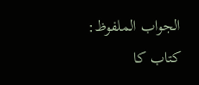الجواب الملفوظ:
کتاب کا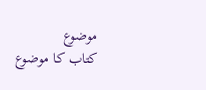موضوع
کتاب کا موضوع